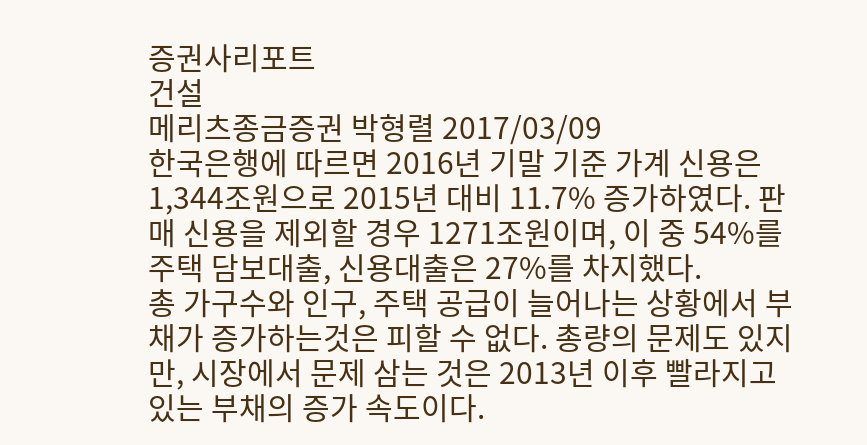증권사리포트
건설
메리츠종금증권 박형렬 2017/03/09
한국은행에 따르면 2016년 기말 기준 가계 신용은 1,344조원으로 2015년 대비 11.7% 증가하였다. 판매 신용을 제외할 경우 1271조원이며, 이 중 54%를 주택 담보대출, 신용대출은 27%를 차지했다.
총 가구수와 인구, 주택 공급이 늘어나는 상황에서 부채가 증가하는것은 피할 수 없다. 총량의 문제도 있지만, 시장에서 문제 삼는 것은 2013년 이후 빨라지고 있는 부채의 증가 속도이다.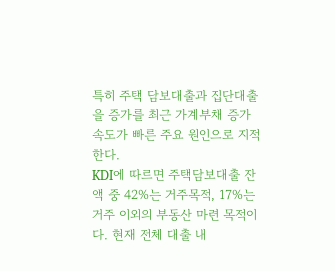특히 주택 담보대출과 집단대출을 증가를 최근 가계부채 증가속도가 빠른 주요 원인으로 지적한다.
KDI에 따르면 주택담보대출 잔액 중 42%는 거주목적, 17%는 거주 이외의 부동산 마련 목적이다. 현재 전체 대출 내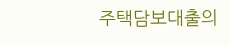주택담보대출의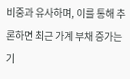비중과 유사하며, 이를 통해 추론하면 최근 가계 부채 증가는 기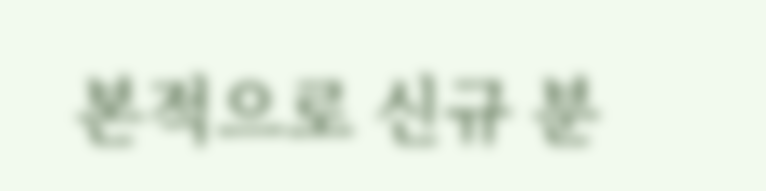본적으로 신규 분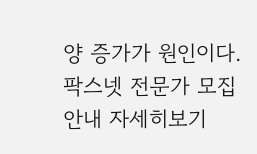양 증가가 원인이다.
팍스넷 전문가 모집 안내 자세히보기